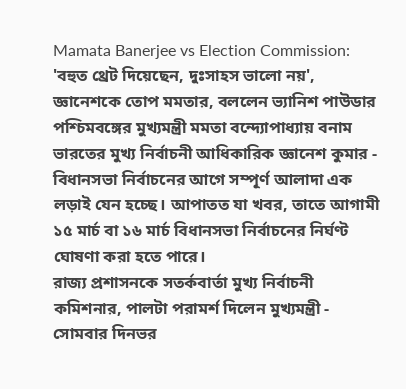Mamata Banerjee vs Election Commission: 'বহুত থ্রেট দিয়েছেন, দুঃসাহস ভালো নয়', জ্ঞানেশকে তোপ মমতার, বললেন ভ্যানিশ পাউডার
পশ্চিমবঙ্গের মুখ্যমন্ত্রী মমতা বন্দ্যোপাধ্যায় বনাম ভারতের মুখ্য নির্বাচনী আধিকারিক জ্ঞানেশ কুমার - বিধানসভা নির্বাচনের আগে সম্পূর্ণ আলাদা এক লড়াই যেন হচ্ছে। আপাতত যা খবর, তাতে আগামী ১৫ মার্চ বা ১৬ মার্চ বিধানসভা নির্বাচনের নির্ঘণ্ট ঘোষণা করা হতে পারে।
রাজ্য প্রশাসনকে সতর্কবার্তা মুখ্য নির্বাচনী কমিশনার, পালটা পরামর্শ দিলেন মুখ্যমন্ত্রী - সোমবার দিনভর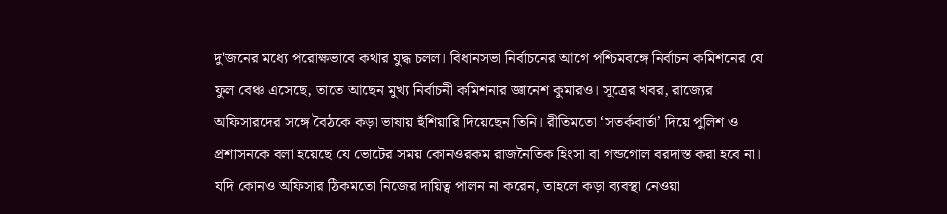দু'জনের মধ্যে পরোক্ষভাবে কথার যুদ্ধ চলল। বিধানসভা নির্বাচনের আগে পশ্চিমবঙ্গে নির্বাচন কমিশনের যে ফুল বেঞ্চ এসেছে, তাতে আছেন মুখ্য নির্বাচনী কমিশনার জ্ঞানেশ কুমারও। সূত্রের খবর, রাজ্যের অফিসারদের সঙ্গে বৈঠকে কড়া ভাষায় হুঁশিয়ারি দিয়েছেন তিনি। রীতিমতো ‘সতর্কবার্তা’ দিয়ে পুলিশ ও প্রশাসনকে বলা হয়েছে যে ভোটের সময় কোনওরকম রাজনৈতিক হিংসা বা গন্ডগোল বরদাস্ত করা হবে না। যদি কোনও অফিসার ঠিকমতো নিজের দায়িত্ব পালন না করেন, তাহলে কড়া ব্যবস্থা নেওয়া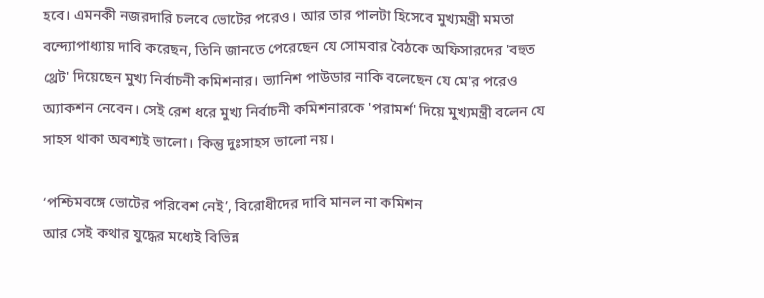হবে। এমনকী নজরদারি চলবে ভোটের পরেও। আর তার পালটা হিসেবে মুখ্যমন্ত্রী মমতা বন্দ্যোপাধ্যায় দাবি করেছন, তিনি জানতে পেরেছেন যে সোমবার বৈঠকে অফিসারদের 'বহুত থ্রেট' দিয়েছেন মুখ্য নির্বাচনী কমিশনার। ভ্যানিশ পাউডার নাকি বলেছেন যে মে'র পরেও অ্যাকশন নেবেন। সেই রেশ ধরে মুখ্য নির্বাচনী কমিশনারকে 'পরামর্শ' দিয়ে মুখ্যমন্ত্রী বলেন যে সাহস থাকা অবশ্যই ভালো। কিন্তু দুঃসাহস ভালো নয়।

‘পশ্চিমবঙ্গে ভোটের পরিবেশ নেই’, বিরোধীদের দাবি মানল না কমিশন
আর সেই কথার যুদ্ধের মধ্যেই বিভিন্ন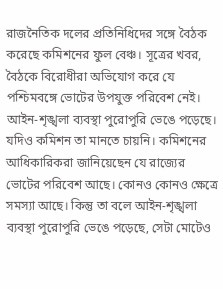রাজনৈতিক দলের প্রতিনিধিদের সঙ্গে বৈঠক করেছে কমিশনের ফুল বেঞ্চ। সূত্রের খবর, বৈঠকে বিরোধীরা অভিযোগ করে যে পশ্চিমবঙ্গে ভোটের উপযুক্ত পরিবেশ নেই। আইন-শৃঙ্খলা ব্যবস্থা পুরোপুরি ভেঙে পড়েছে। যদিও কমিশন তা মানতে চায়নি। কমিশনের আধিকারিকরা জানিয়েছেন যে রাজ্যের ভোটের পরিবেশ আছে। কোনও কোনও ক্ষেত্রে সমস্যা আছে। কিন্তু তা বলে আইন-শৃঙ্খলা ব্যবস্থা পুরোপুরি ভেঙে পড়েছে, সেটা মোটেও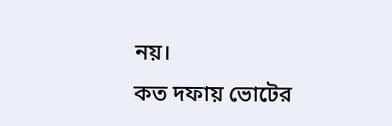নয়।
কত দফায় ভোটের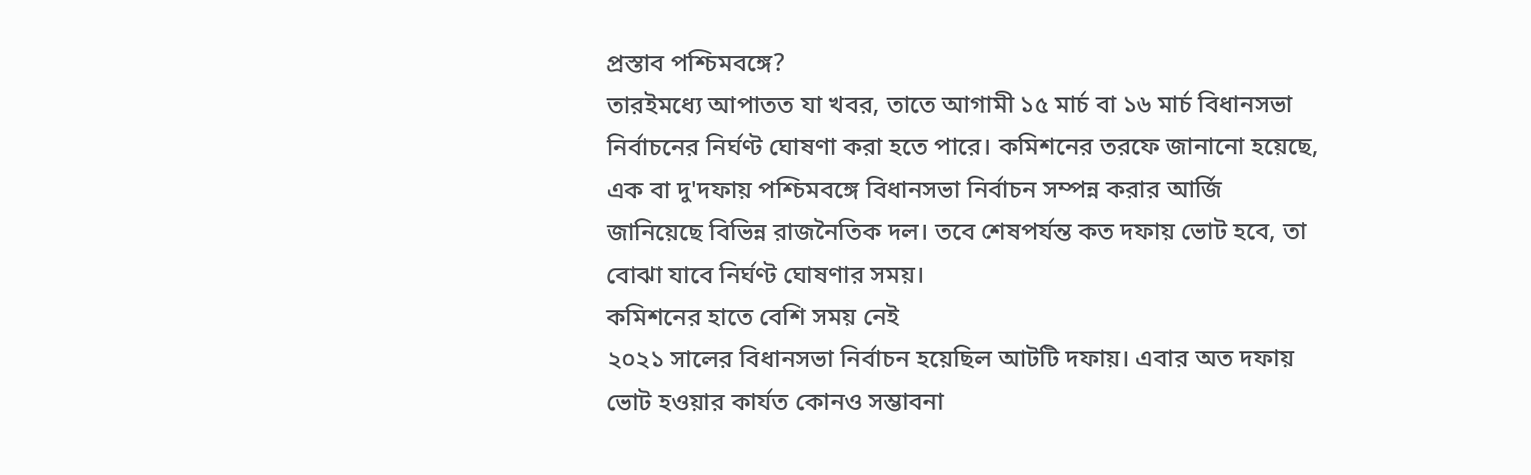প্রস্তাব পশ্চিমবঙ্গে?
তারইমধ্যে আপাতত যা খবর, তাতে আগামী ১৫ মার্চ বা ১৬ মার্চ বিধানসভা নির্বাচনের নির্ঘণ্ট ঘোষণা করা হতে পারে। কমিশনের তরফে জানানো হয়েছে, এক বা দু'দফায় পশ্চিমবঙ্গে বিধানসভা নির্বাচন সম্পন্ন করার আর্জি জানিয়েছে বিভিন্ন রাজনৈতিক দল। তবে শেষপর্যন্ত কত দফায় ভোট হবে, তা বোঝা যাবে নির্ঘণ্ট ঘোষণার সময়।
কমিশনের হাতে বেশি সময় নেই
২০২১ সালের বিধানসভা নির্বাচন হয়েছিল আটটি দফায়। এবার অত দফায় ভোট হওয়ার কার্যত কোনও সম্ভাবনা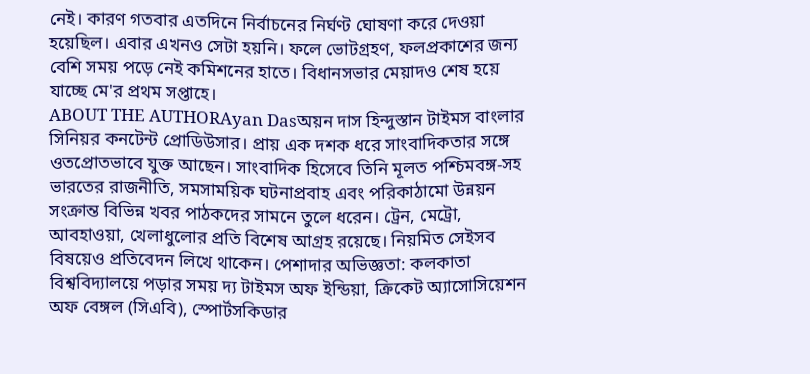নেই। কারণ গতবার এতদিনে নির্বাচনের নির্ঘণ্ট ঘোষণা করে দেওয়া হয়েছিল। এবার এখনও সেটা হয়নি। ফলে ভোটগ্রহণ, ফলপ্রকাশের জন্য বেশি সময় পড়ে নেই কমিশনের হাতে। বিধানসভার মেয়াদও শেষ হয়ে যাচ্ছে মে'র প্রথম সপ্তাহে।
ABOUT THE AUTHORAyan Dasঅয়ন দাস হিন্দুস্তান টাইমস বাংলার সিনিয়র কনটেন্ট প্রোডিউসার। প্রায় এক দশক ধরে সাংবাদিকতার সঙ্গে ওতপ্রোতভাবে যুক্ত আছেন। সাংবাদিক হিসেবে তিনি মূলত পশ্চিমবঙ্গ-সহ ভারতের রাজনীতি, সমসাময়িক ঘটনাপ্রবাহ এবং পরিকাঠামো উন্নয়ন সংক্রান্ত বিভিন্ন খবর পাঠকদের সামনে তুলে ধরেন। ট্রেন, মেট্রো, আবহাওয়া, খেলাধুলোর প্রতি বিশেষ আগ্রহ রয়েছে। নিয়মিত সেইসব বিষয়েও প্রতিবেদন লিখে থাকেন। পেশাদার অভিজ্ঞতা: কলকাতা বিশ্ববিদ্যালয়ে পড়ার সময় দ্য টাইমস অফ ইন্ডিয়া, ক্রিকেট অ্যাসোসিয়েশন অফ বেঙ্গল (সিএবি), স্পোর্টসকিডার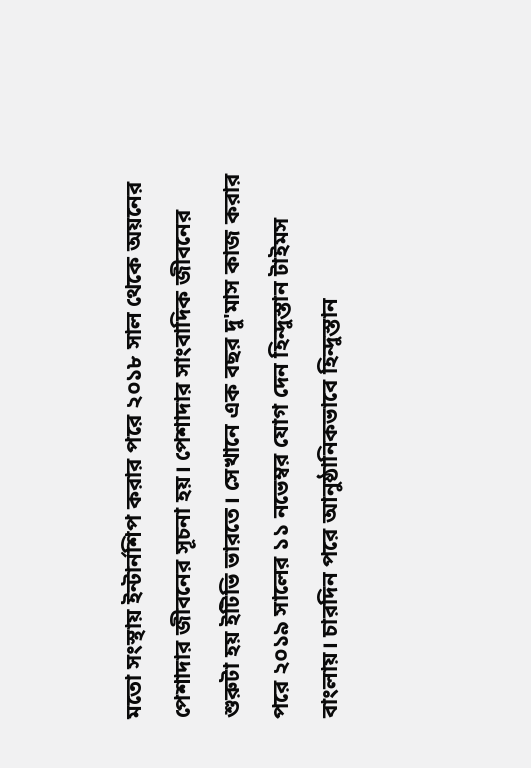মতো সংস্থায় ইন্টার্নশিপ করার পরে ২০১৮ সাল থেকে অয়নের পেশাদার জীবনের সূচনা হয়। পেশাদার সাংবাদিক জীবনের শুরুটা হয় ইটিভি ভারতে। সেখানে এক বছর দু'মাস কাজ করার পরে ২০১৯ সালের ১১ নভেম্বর যোগ দেন হিন্দুস্তান টাইমস বাংলায়। চারদিন পরে আনুষ্ঠানিকভাবে হিন্দুস্তান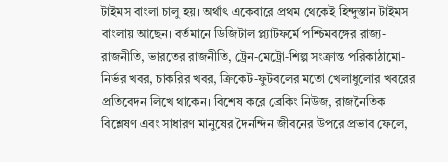টাইমস বাংলা চালু হয়। অর্থাৎ একেবারে প্রথম থেকেই হিন্দুস্তান টাইমস বাংলায় আছেন। বর্তমানে ডিজিটাল প্ল্যাটফর্মে পশ্চিমবঙ্গের রাজ্য-রাজনীতি, ভারতের রাজনীতি, ট্রেন-মেট্রো-শিল্প সংক্রান্ত পরিকাঠামো-নির্ভর খবর, চাকরির খবর, ক্রিকেট-ফুটবলের মতো খেলাধুলোর খবরের প্রতিবেদন লিখে থাকেন। বিশেষ করে ব্রেকিং নিউজ, রাজনৈতিক বিশ্লেষণ এবং সাধারণ মানুষের দৈনন্দিন জীবনের উপরে প্রভাব ফেলে,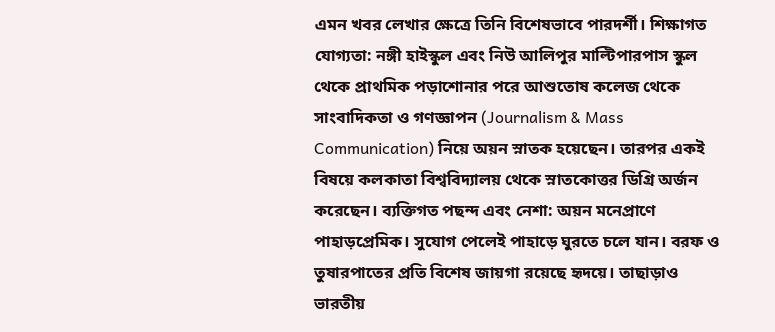এমন খবর লেখার ক্ষেত্রে তিনি বিশেষভাবে পারদর্শী। শিক্ষাগত যোগ্যতা: নঙ্গী হাইস্কুল এবং নিউ আলিপুর মাল্টিপারপাস স্কুল থেকে প্রাথমিক পড়াশোনার পরে আশুতোষ কলেজ থেকে সাংবাদিকতা ও গণজ্ঞাপন (Journalism & Mass Communication) নিয়ে অয়ন স্নাতক হয়েছেন। তারপর একই বিষয়ে কলকাতা বিশ্ববিদ্যালয় থেকে স্নাতকোত্তর ডিগ্রি অর্জন করেছেন। ব্যক্তিগত পছন্দ এবং নেশা: অয়ন মনেপ্রাণে পাহাড়প্রেমিক। সুযোগ পেলেই পাহাড়ে ঘুরতে চলে যান। বরফ ও তুষারপাতের প্রতি বিশেষ জায়গা রয়েছে হৃদয়ে। তাছাড়াও ভারতীয়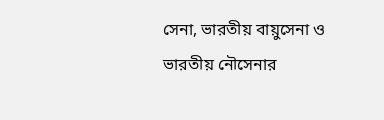সেনা, ভারতীয় বায়ুসেনা ও ভারতীয় নৌসেনার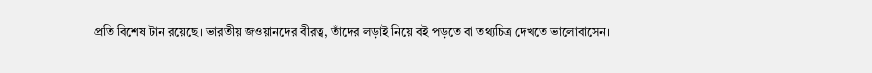প্রতি বিশেষ টান রয়েছে। ভারতীয় জওয়ানদের বীরত্ব, তাঁদের লড়াই নিয়ে বই পড়তে বা তথ্যচিত্র দেখতে ভালোবাসেন।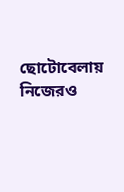ছোটোবেলায় নিজেরও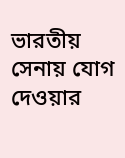ভারতীয় সেনায় যোগ দেওয়ার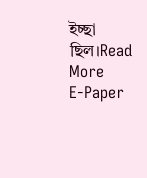ইচ্ছা ছিল।Read More
E-Paper